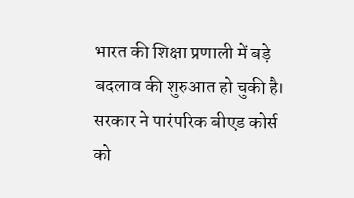भारत की शिक्षा प्रणाली में बड़े बदलाव की शुरुआत हो चुकी है। सरकार ने पारंपरिक बीएड कोर्स को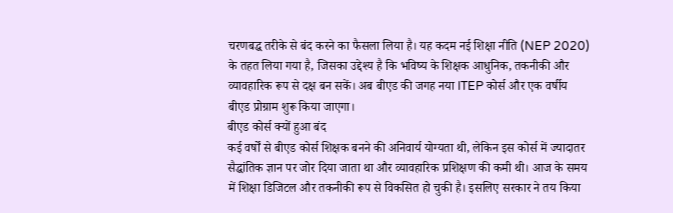चरणबद्ध तरीके से बंद करने का फैसला लिया है। यह कदम नई शिक्षा नीति (NEP 2020) के तहत लिया गया है, जिसका उद्देश्य है कि भविष्य के शिक्षक आधुनिक, तकनीकी और व्यावहारिक रूप से दक्ष बन सकें। अब बीएड की जगह नया ITEP कोर्स और एक वर्षीय बीएड प्रोग्राम शुरू किया जाएगा।
बीएड कोर्स क्यों हुआ बंद
कई वर्षों से बीएड कोर्स शिक्षक बनने की अनिवार्य योग्यता थी, लेकिन इस कोर्स में ज्यादातर सैद्धांतिक ज्ञान पर जोर दिया जाता था और व्यावहारिक प्रशिक्षण की कमी थी। आज के समय में शिक्षा डिजिटल और तकनीकी रूप से विकसित हो चुकी है। इसलिए सरकार ने तय किया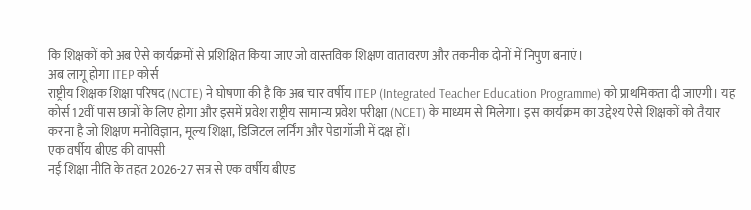कि शिक्षकों को अब ऐसे कार्यक्रमों से प्रशिक्षित किया जाए जो वास्तविक शिक्षण वातावरण और तकनीक दोनों में निपुण बनाएं।
अब लागू होगा ITEP कोर्स
राष्ट्रीय शिक्षक शिक्षा परिषद (NCTE) ने घोषणा की है कि अब चार वर्षीय ITEP (Integrated Teacher Education Programme) को प्राथमिकता दी जाएगी। यह कोर्स 12वीं पास छात्रों के लिए होगा और इसमें प्रवेश राष्ट्रीय सामान्य प्रवेश परीक्षा (NCET) के माध्यम से मिलेगा। इस कार्यक्रम का उद्देश्य ऐसे शिक्षकों को तैयार करना है जो शिक्षण मनोविज्ञान, मूल्य शिक्षा, डिजिटल लर्निंग और पेडागॉजी में दक्ष हों।
एक वर्षीय बीएड की वापसी
नई शिक्षा नीति के तहत 2026-27 सत्र से एक वर्षीय बीएड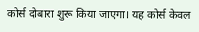कोर्स दोबारा शुरू किया जाएगा। यह कोर्स केवल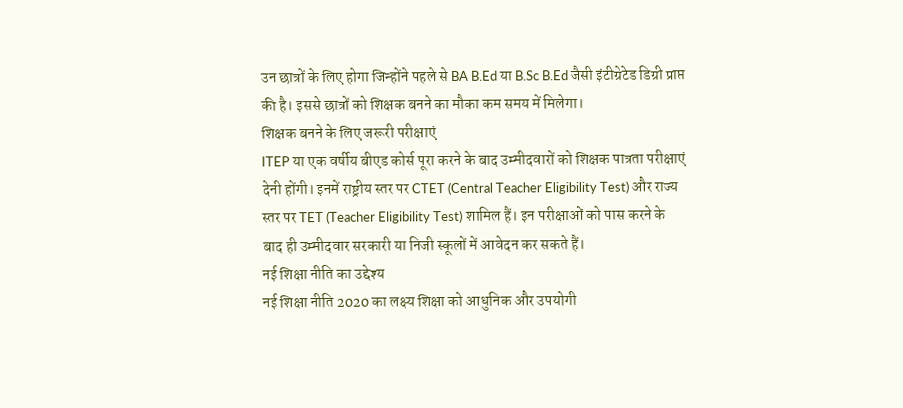उन छात्रों के लिए होगा जिन्होंने पहले से BA B.Ed या B.Sc B.Ed जैसी इंटीग्रेटेड डिग्री प्राप्त की है। इससे छात्रों को शिक्षक बनने का मौका कम समय में मिलेगा।
शिक्षक बनने के लिए जरूरी परीक्षाएं
ITEP या एक वर्षीय बीएड कोर्स पूरा करने के बाद उम्मीदवारों को शिक्षक पात्रता परीक्षाएं देनी होंगी। इनमें राष्ट्रीय स्तर पर CTET (Central Teacher Eligibility Test) और राज्य स्तर पर TET (Teacher Eligibility Test) शामिल हैं। इन परीक्षाओं को पास करने के बाद ही उम्मीदवार सरकारी या निजी स्कूलों में आवेदन कर सकते हैं।
नई शिक्षा नीति का उद्देश्य
नई शिक्षा नीति 2020 का लक्ष्य शिक्षा को आधुनिक और उपयोगी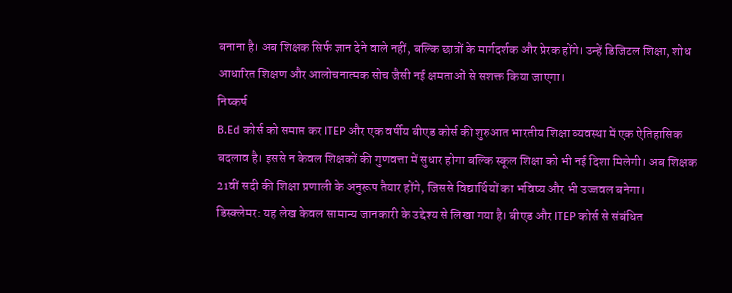बनाना है। अब शिक्षक सिर्फ ज्ञान देने वाले नहीं, बल्कि छात्रों के मार्गदर्शक और प्रेरक होंगे। उन्हें डिजिटल शिक्षा, शोध आधारित शिक्षण और आलोचनात्मक सोच जैसी नई क्षमताओं से सशक्त किया जाएगा।
निष्कर्ष
B.Ed कोर्स को समाप्त कर ITEP और एक वर्षीय बीएड कोर्स की शुरुआत भारतीय शिक्षा व्यवस्था में एक ऐतिहासिक बदलाव है। इससे न केवल शिक्षकों की गुणवत्ता में सुधार होगा बल्कि स्कूल शिक्षा को भी नई दिशा मिलेगी। अब शिक्षक 21वीं सदी की शिक्षा प्रणाली के अनुरूप तैयार होंगे, जिससे विद्यार्थियों का भविष्य और भी उज्जवल बनेगा।
डिस्क्लेमर: यह लेख केवल सामान्य जानकारी के उद्देश्य से लिखा गया है। बीएड और ITEP कोर्स से संबंधित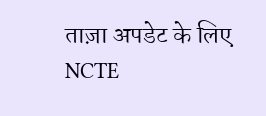ताज़ा अपडेट के लिए NCTE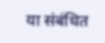या संबंधित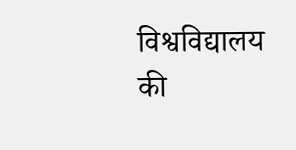विश्वविद्यालय की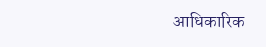आधिकारिक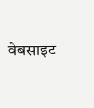वेबसाइट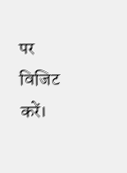पर विजिट करें।